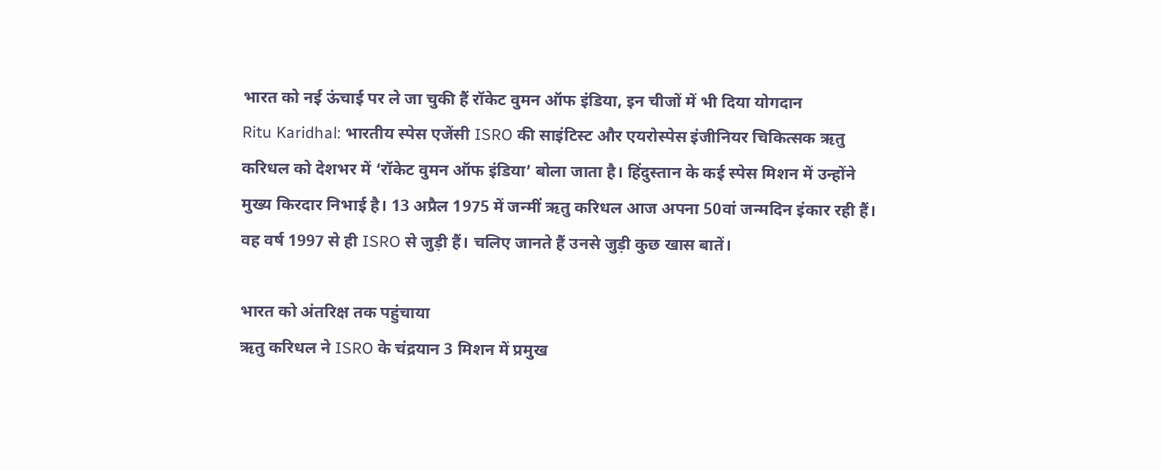भारत को नई ऊंचाई पर ले जा चुकी हैं रॉकेट वुमन ऑफ इंडिया, इन चीजों में भी दिया योगदान
Ritu Karidhal: भारतीय स्पेस एजेंसी ISRO की साइंटिस्ट और एयरोस्पेस इंजीनियर चिकित्सक ऋतु करिधल को देशभर में ‘रॉकेट वुमन ऑफ इंडिया’ बोला जाता है। हिंदुस्तान के कई स्पेस मिशन में उन्होंने मुख्य किरदार निभाई है। 13 अप्रैल 1975 में जन्मीं ऋतु करिधल आज अपना 50वां जन्मदिन इंकार रही हैं। वह वर्ष 1997 से ही ISRO से जुड़ी हैं। चलिए जानते हैं उनसे जुड़ी कुछ खास बातें।

भारत को अंतरिक्ष तक पहुंचाया
ऋतु करिधल ने ISRO के चंद्रयान 3 मिशन में प्रमुख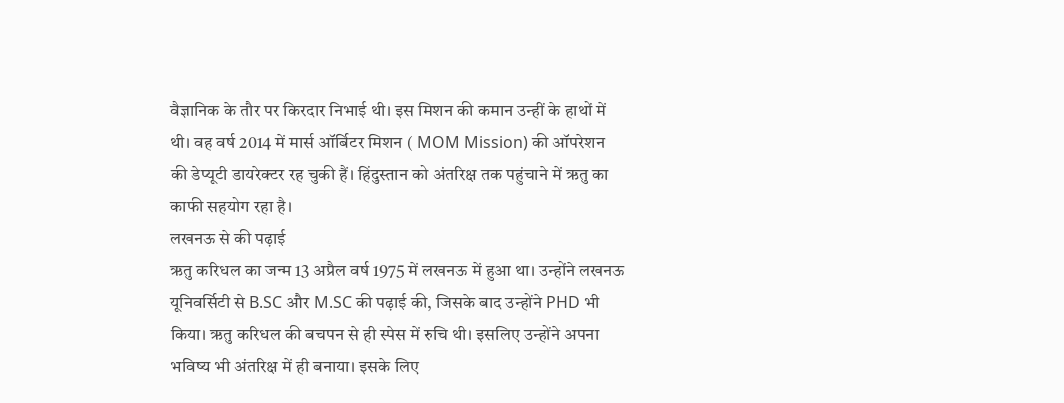वैज्ञानिक के तौर पर किरदार निभाई थी। इस मिशन की कमान उन्हीं के हाथों में थी। वह वर्ष 2014 में मार्स ऑर्बिटर मिशन ( MOM Mission) की ऑपरेशन की डेप्यूटी डायरेक्टर रह चुकी हैं। हिंदुस्तान को अंतरिक्ष तक पहुंचाने में ऋतु का काफी सहयोग रहा है।
लखनऊ से की पढ़ाई
ऋतु करिधल का जन्म 13 अप्रैल वर्ष 1975 में लखनऊ में हुआ था। उन्होंने लखनऊ यूनिवर्सिटी से B.SC और M.SC की पढ़ाई की, जिसके बाद उन्होंने PHD भी किया। ऋतु करिधल की बचपन से ही स्पेस में रुचि थी। इसलिए उन्होंने अपना भविष्य भी अंतरिक्ष में ही बनाया। इसके लिए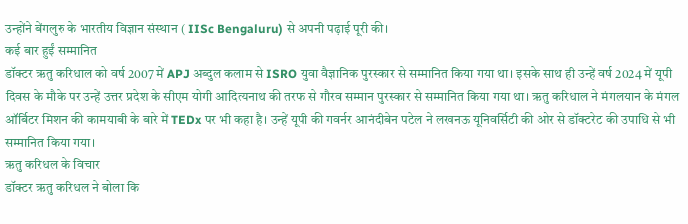उन्होंने बेंगलुरु के भारतीय विज्ञान संस्थान ( IISc Bengaluru) से अपनी पढ़ाई पूरी की।
कई बार हुईं सम्मानित
डॉक्टर ऋतु करिधाल को वर्ष 2007 में APJ अब्दुल कलाम से ISRO युवा वैज्ञानिक पुरस्कार से सम्मानित किया गया था। इसके साथ ही उन्हें वर्ष 2024 में यूपी दिवस के मौके पर उन्हें उत्तर प्रदेश के सीएम योगी आदित्यनाथ की तरफ से गौरव सम्मान पुरस्कार से सम्मानित किया गया था। ऋतु करिधाल ने मंगलयान के मंगल ऑर्बिटर मिशन की कामयाबी के बारे में TEDx पर भी कहा है। उन्हें यूपी की गवर्नर आनंदीबेन पटेल ने लखनऊ यूनिवर्सिटी की ओर से डॉक्टरेट की उपाधि से भी सम्मानित किया गया।
ऋतु करिधल के विचार
डॉक्टर ऋतु करिधल ने बोला कि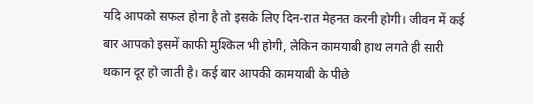यदि आपको सफल होना है तो इसके लिए दिन-रात मेहनत करनी होगी। जीवन में कई बार आपको इसमें काफी मुश्किल भी होगी, लेकिन कामयाबी हाथ लगते ही सारी थकान दूर हो जाती है। कई बार आपकी कामयाबी के पीछे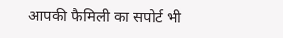आपकी फैमिली का सपोर्ट भी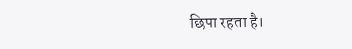छिपा रहता है।